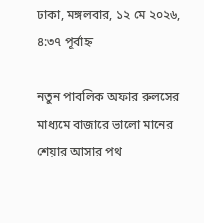ঢাকা, মঙ্গলবার, ১২ মে ২০২৬, ৪:৩৭ পূর্বাহ্ন

নতুন পাবলিক অফার রুলসের মাধ্যমে বাজারে ভালো মানের শেয়ার আসার পথ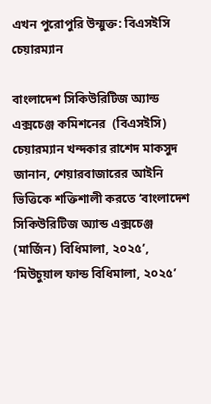এখন পুরোপুরি উন্মুক্ত: বিএসইসি চেয়ারম্যান

বাংলাদেশ সিকিউরিটিজ অ্যান্ড এক্সচেঞ্জ কমিশনের  (বিএসইসি) চেয়ারম্যান খন্দকার রাশেদ মাকসুদ জানান, শেয়ারবাজারের আইনি ভিত্তিকে শক্তিশালী করতে ‘বাংলাদেশ সিকিউরিটিজ অ্যান্ড এক্সচেঞ্জ (মার্জিন) বিধিমালা, ২০২৫’, ‘মিউচুয়াল ফান্ড বিধিমালা, ২০২৫’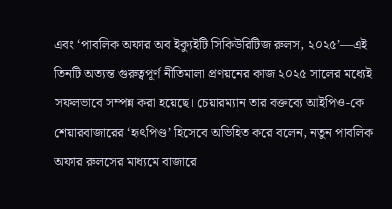এবং ‘পাবলিক অফার অব ইক্যুইটি সিকিউরিটিজ রুলস, ২০২৫’—এই তিনটি অত্যন্ত গুরুত্বপূর্ণ নীতিমালা প্রণয়নের কাজ ২০২৫ সালের মধ্যেই সফলভাবে সম্পন্ন করা হয়েছে। চেয়ারম্যান তার বক্তব্যে আইপিও-কে শেয়ারবাজারের ‘হৃৎপিণ্ড’ হিসেবে অভিহিত করে বলেন, নতুন পাবলিক অফার রুলসের মাধ্যমে বাজারে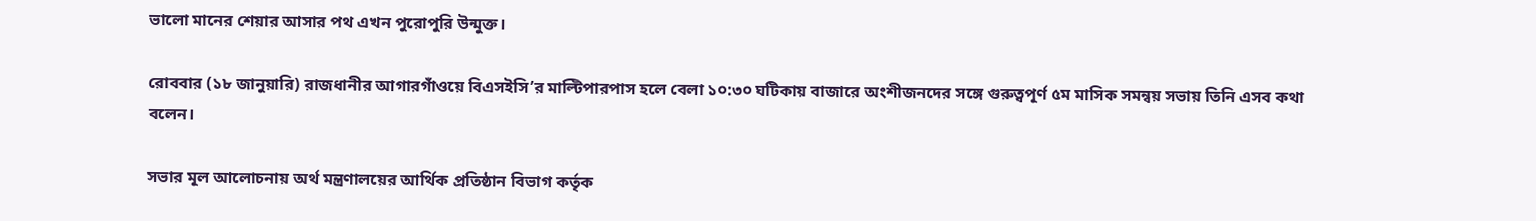ভালো মানের শেয়ার আসার পথ এখন পুরোপুরি উন্মুক্ত।

রোববার (১৮ জানুয়ারি) রাজধানীর আগারগাঁওয়ে বিএসইসি’র মাল্টিপারপাস হলে বেলা ১০:৩০ ঘটিকায় বাজারে অংশীজনদের সঙ্গে গুরুত্বপূর্ণ ৫ম মাসিক সমন্বয় সভায় তিনি এসব কথা বলেন।

সভার মূল আলোচনায় অর্থ মন্ত্রণালয়ের আর্থিক প্রতিষ্ঠান বিভাগ কর্তৃক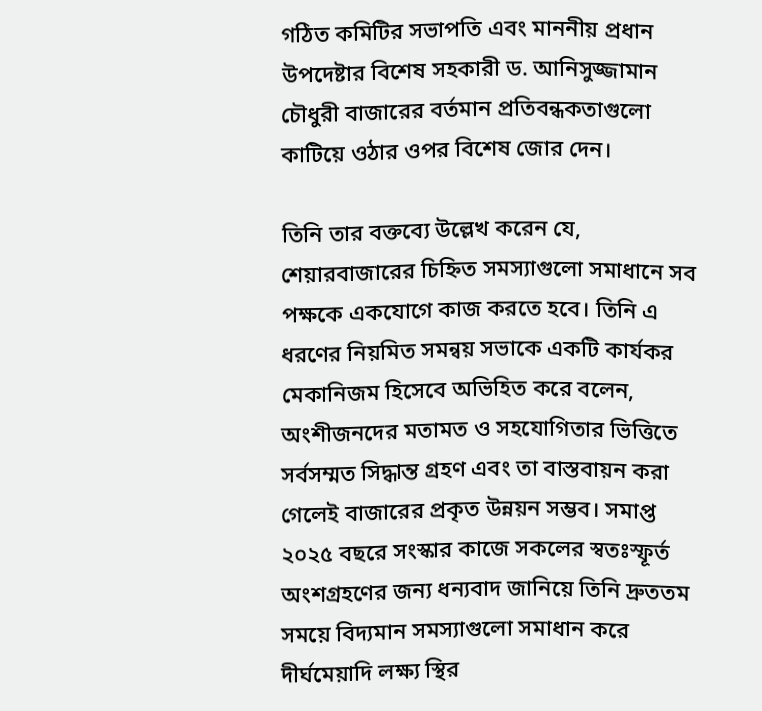গঠিত কমিটির সভাপতি এবং মাননীয় প্রধান উপদেষ্টার বিশেষ সহকারী ড. আনিসুজ্জামান চৌধুরী বাজারের বর্তমান প্রতিবন্ধকতাগুলো কাটিয়ে ওঠার ওপর বিশেষ জোর দেন।

তিনি তার বক্তব্যে উল্লেখ করেন যে, শেয়ারবাজারের চিহ্নিত সমস্যাগুলো সমাধানে সব পক্ষকে একযোগে কাজ করতে হবে। তিনি এ ধরণের নিয়মিত সমন্বয় সভাকে একটি কার্যকর মেকানিজম হিসেবে অভিহিত করে বলেন, অংশীজনদের মতামত ও সহযোগিতার ভিত্তিতে সর্বসম্মত সিদ্ধান্ত গ্রহণ এবং তা বাস্তবায়ন করা গেলেই বাজারের প্রকৃত উন্নয়ন সম্ভব। সমাপ্ত ২০২৫ বছরে সংস্কার কাজে সকলের স্বতঃস্ফূর্ত অংশগ্রহণের জন্য ধন্যবাদ জানিয়ে তিনি দ্রুততম সময়ে বিদ্যমান সমস্যাগুলো সমাধান করে দীর্ঘমেয়াদি লক্ষ্য স্থির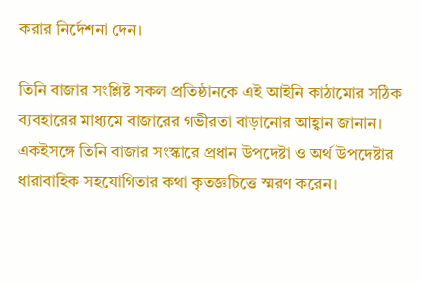করার নির্দেশনা দেন।

তিনি বাজার সংশ্লিষ্ট সকল প্রতিষ্ঠানকে এই আইনি কাঠামোর সঠিক ব্যবহারের মাধ্যমে বাজারের গভীরতা বাড়ানোর আহ্বান জানান। একইসঙ্গে তিনি বাজার সংস্কারে প্রধান উপদেষ্টা ও অর্থ উপদেষ্টার ধারাবাহিক সহযোগিতার কথা কৃতজ্ঞচিত্তে স্মরণ করেন।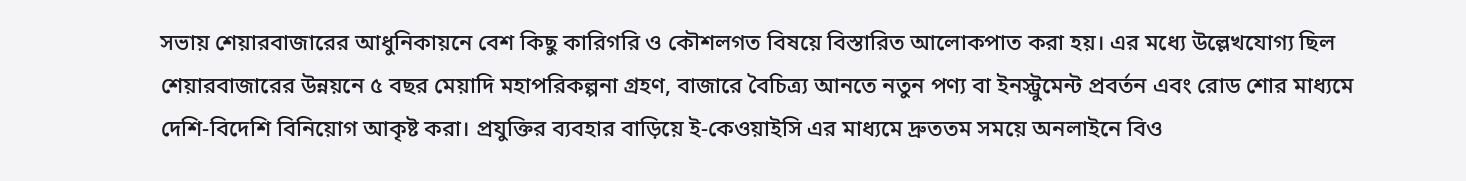সভায় শেয়ারবাজারের আধুনিকায়নে বেশ কিছু কারিগরি ও কৌশলগত বিষয়ে বিস্তারিত আলোকপাত করা হয়। এর মধ্যে উল্লেখযোগ্য ছিল শেয়ারবাজারের উন্নয়নে ৫ বছর মেয়াদি মহাপরিকল্পনা গ্রহণ, বাজারে বৈচিত্র্য আনতে নতুন পণ্য বা ইনস্ট্রুমেন্ট প্রবর্তন এবং রোড শোর মাধ্যমে দেশি-বিদেশি বিনিয়োগ আকৃষ্ট করা। প্রযুক্তির ব্যবহার বাড়িয়ে ই-কেওয়াইসি এর মাধ্যমে দ্রুততম সময়ে অনলাইনে বিও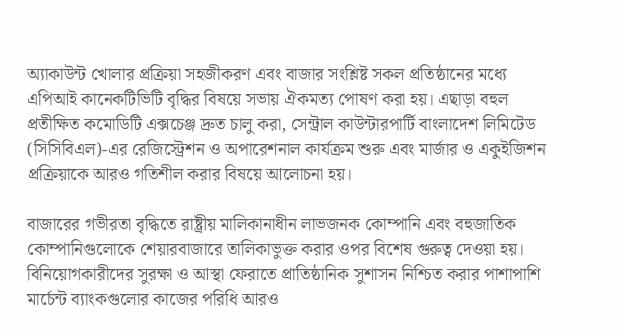অ্যাকাউন্ট খোলার প্রক্রিয়া সহজীকরণ এবং বাজার সংশ্লিষ্ট সকল প্রতিষ্ঠানের মধ্যে এপিআই কানেকটিভিটি বৃদ্ধির বিষয়ে সভায় ঐকমত্য পোষণ করা হয়। এছাড়া বহুল প্রতীক্ষিত কমোডিটি এক্সচেঞ্জ দ্রুত চালু করা, সেন্ট্রাল কাউন্টারপার্টি বাংলাদেশ লিমিটেড (সিসিবিএল)-এর রেজিস্ট্রেশন ও অপারেশনাল কার্যক্রম শুরু এবং মার্জার ও একুইজিশন প্রক্রিয়াকে আরও গতিশীল করার বিষয়ে আলোচনা হয়।

বাজারের গভীরতা বৃদ্ধিতে রাষ্ট্রীয় মালিকানাধীন লাভজনক কোম্পানি এবং বহুজাতিক কোম্পানিগুলোকে শেয়ারবাজারে তালিকাভুক্ত করার ওপর বিশেষ গুরুত্ব দেওয়া হয়। বিনিয়োগকারীদের সুরক্ষা ও আস্থা ফেরাতে প্রাতিষ্ঠানিক সুশাসন নিশ্চিত করার পাশাপাশি মার্চেন্ট ব্যাংকগুলোর কাজের পরিধি আরও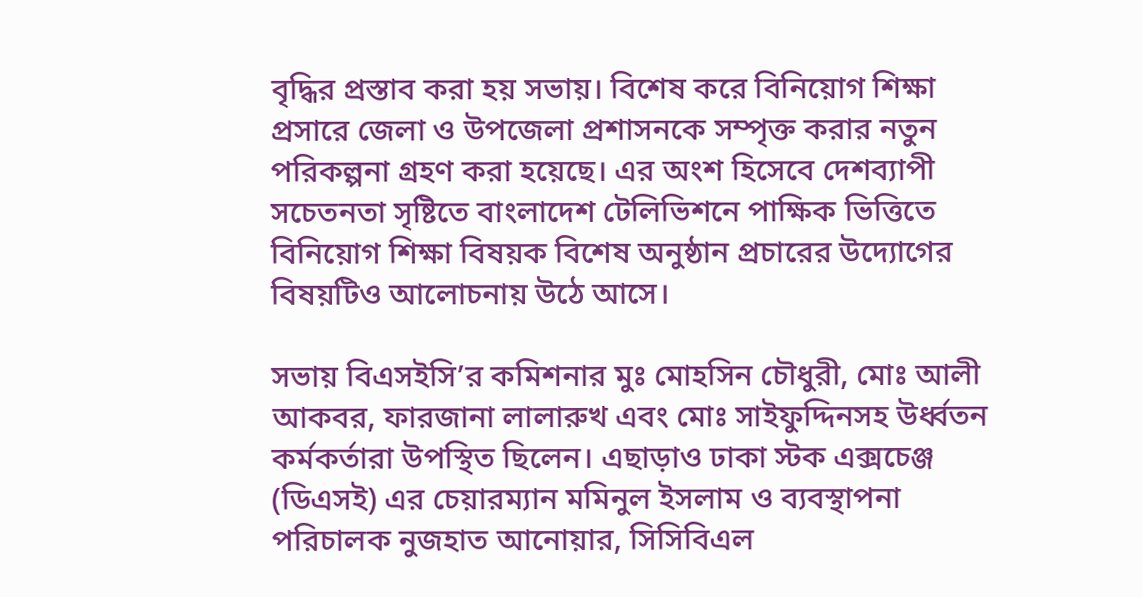বৃদ্ধির প্রস্তাব করা হয় সভায়। বিশেষ করে বিনিয়োগ শিক্ষা প্রসারে জেলা ও উপজেলা প্রশাসনকে সম্পৃক্ত করার নতুন পরিকল্পনা গ্রহণ করা হয়েছে। এর অংশ হিসেবে দেশব্যাপী সচেতনতা সৃষ্টিতে বাংলাদেশ টেলিভিশনে পাক্ষিক ভিত্তিতে বিনিয়োগ শিক্ষা বিষয়ক বিশেষ অনুষ্ঠান প্রচারের উদ্যোগের বিষয়টিও আলোচনায় উঠে আসে।

সভায় বিএসইসি’র কমিশনার মুঃ মোহসিন চৌধুরী, মোঃ আলী আকবর, ফারজানা লালারুখ এবং মোঃ সাইফুদ্দিনসহ উর্ধ্বতন কর্মকর্তারা উপস্থিত ছিলেন। এছাড়াও ঢাকা স্টক এক্সচেঞ্জ (ডিএসই) এর চেয়ারম্যান মমিনুল ইসলাম ও ব্যবস্থাপনা পরিচালক নুজহাত আনোয়ার, সিসিবিএল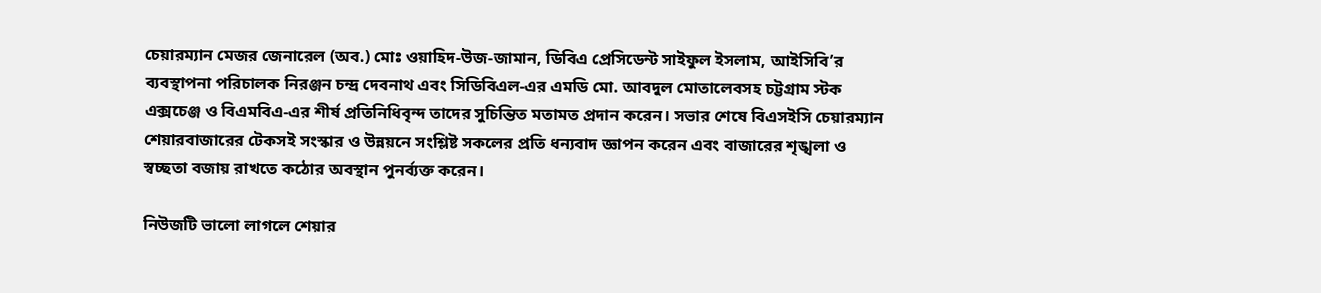চেয়ারম্যান মেজর জেনারেল (অব.) মোঃ ওয়াহিদ-উজ-জামান, ডিবিএ প্রেসিডেন্ট সাইফুল ইসলাম, আইসিবি’র ব্যবস্থাপনা পরিচালক নিরঞ্জন চন্দ্র দেবনাথ এবং সিডিবিএল-এর এমডি মো. আবদুল মোতালেবসহ চট্টগ্রাম স্টক এক্সচেঞ্জ ও বিএমবিএ-এর শীর্ষ প্রতিনিধিবৃন্দ তাদের সুচিন্তিত মতামত প্রদান করেন। সভার শেষে বিএসইসি চেয়ারম্যান শেয়ারবাজারের টেকসই সংস্কার ও উন্নয়নে সংশ্লিষ্ট সকলের প্রতি ধন্যবাদ জ্ঞাপন করেন এবং বাজারের শৃঙ্খলা ও স্বচ্ছতা বজায় রাখতে কঠোর অবস্থান পুনর্ব্যক্ত করেন।

নিউজটি ভালো লাগলে শেয়ার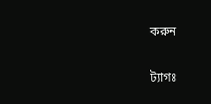করুন

ট্যাগঃ